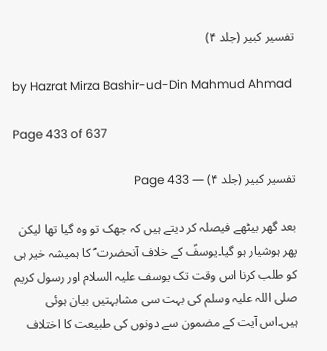تفسیر کبیر (جلد ۴)

by Hazrat Mirza Bashir-ud-Din Mahmud Ahmad

Page 433 of 637

تفسیر کبیر (جلد ۴) — Page 433

بعد گھر بیٹھے فیصلہ کر دیتے ہیں کہ جھک تو وہ گیا تھا لیکن پھر ہوشیار ہو گیا۔یوسفؑ کے خلاف آنحضرت ؐ کا ہمیشہ خیر ہی کو طلب کرنا اس وقت تک یوسف علیہ السلام اور رسول کریم صلی اللہ علیہ وسلم کی بہت سی مشابہتیں بیان ہوئی ہیں۔اس آیت کے مضمون سے دونوں کی طبیعت کا اختلاف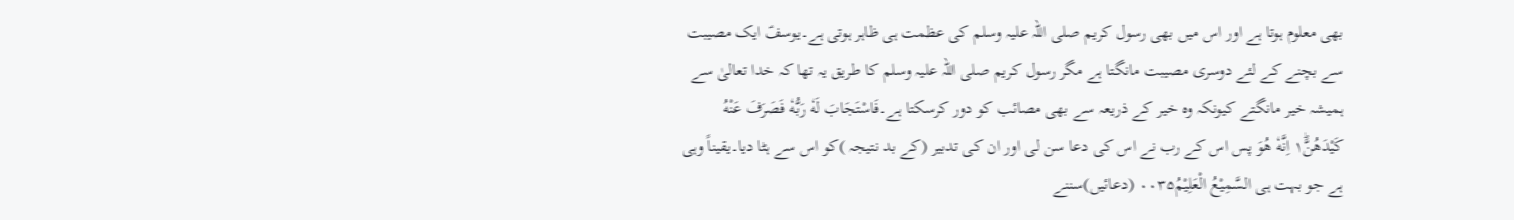بھی معلوم ہوتا ہے اور اس میں بھی رسول کریم صلی اللہ علیہ وسلم کی عظمت ہی ظاہر ہوتی ہے۔یوسفؑ ایک مصیبت سے بچنے کے لئے دوسری مصیبت مانگتا ہے مگر رسول کریم صلی اللہ علیہ وسلم کا طریق یہ تھا کہ خدا تعالیٰ سے ہمیشہ خیر مانگتے کیونکہ وہ خیر کے ذریعہ سے بھی مصائب کو دور کرسکتا ہے۔فَاسْتَجَابَ لَهٗ رَبُّهٗ فَصَرَفَ عَنْهُ كَيْدَهُنَّ١ؕ اِنَّهٗ هُوَ پس اس کے رب نے اس کی دعا سن لی اور ان کی تدبیر (کے بد نتیجہ )کو اس سے ہٹا دیا۔یقیناً وہی ہے جو بہت ہی السَّمِيْعُ الْعَلِيْمُ۰۰۳۵ (دعائیں)سننے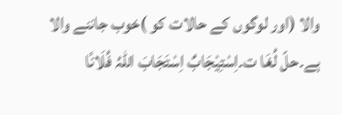والا (اور لوگوں کے حالات کو )خوب جاننے والا ہے۔حلّ لُغَا ت۔اِسْتِیْجَابٌ اِسْتَجَابَ اللہُ فُلَانًا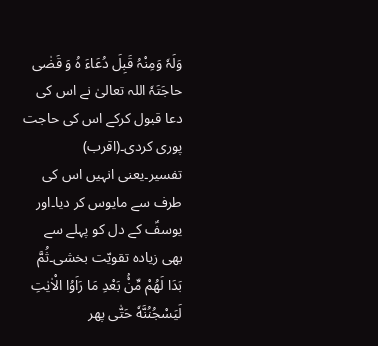وَلَہٗ وَمِنْہُ قَبِلَ دُعَاءَ ہُ وَ قَضٰی حاجَتَہٗ اللہ تعالیٰ نے اس کی دعا قبول کرکے اس کی حاجت پوری کردی۔(اقرب) تفسیر۔یعنی انہیں اس کی طرف سے مایوس کر دیا۔اور یوسفؑ کے دل کو پہلے سے بھی زیادہ تقویّت بخشی۔ثُمَّ بَدَا لَهُمْ مِّنْۢ بَعْدِ مَا رَاَوُا الْاٰيٰتِ لَيَسْجُنُنَّهٗ حَتّٰى پھر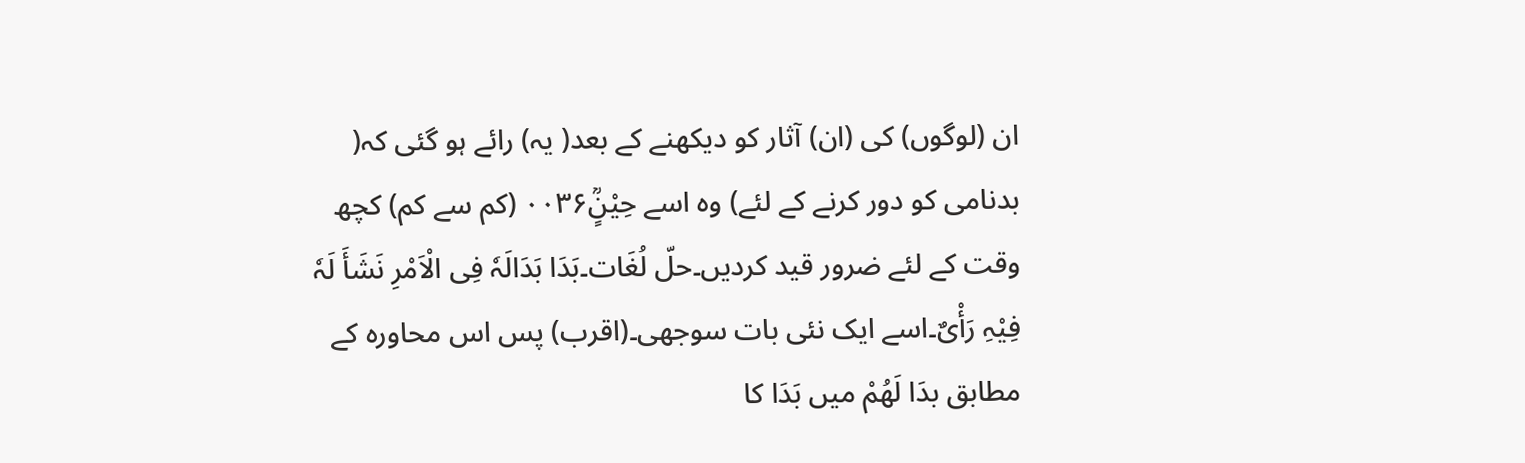ان (لوگوں) کی (ان) آثار کو دیکھنے کے بعد( یہ) رائے ہو گئی کہ( بدنامی کو دور کرنے کے لئے) وہ اسے حِيْنٍؒ۰۰۳۶ (کم سے کم) کچھ وقت کے لئے ضرور قید کردیں۔حلّ لُغَات۔بَدَا بَدَالَہٗ فِی الْاَمْرِ نَشَأَ لَہٗ فِیْہِ رَأْیٌ۔اسے ایک نئی بات سوجھی۔(اقرب) پس اس محاورہ کے مطابق بدَا لَھُمْ میں بَدَا کا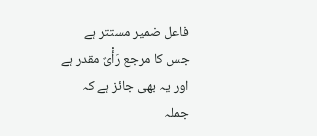فاعل ضمیر مستتر ہے جس کا مرجع رَأْیٌ مقدر ہے اور یہ بھی جائز ہے کہ جملہ